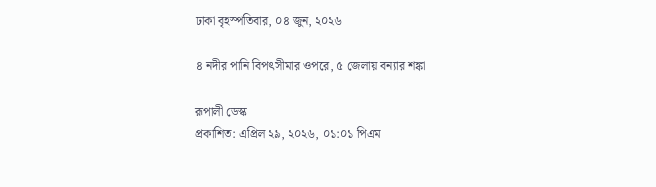ঢাকা বৃহস্পতিবার, ০৪ জুন, ২০২৬

৪ নদীর পানি বিপৎসীমার ওপরে, ৫ জেলায় বন্যার শঙ্কা

রূপালী ডেস্ক
প্রকাশিত: এপ্রিল ২৯, ২০২৬, ০১:০১ পিএম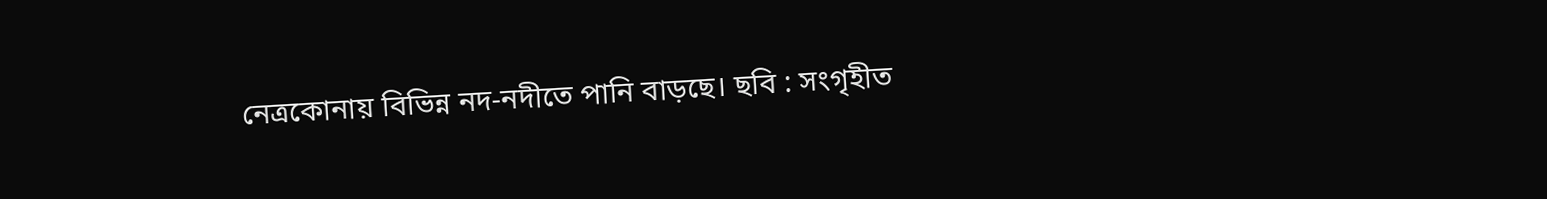নেত্রকোনায় বিভিন্ন নদ-নদীতে পানি বাড়ছে। ছবি : সংগৃহীত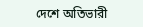দেশে অতিভারী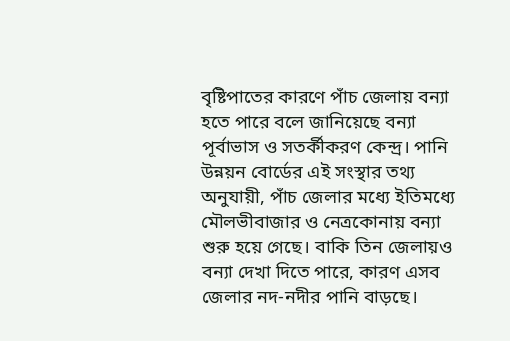বৃষ্টিপাতের কারণে পাঁচ জেলায় বন্যা হতে পারে বলে জানিয়েছে বন্যা পূর্বাভাস ও সতর্কীকরণ কেন্দ্র। পানি উন্নয়ন বোর্ডের এই সংস্থার তথ্য অনুযায়ী, পাঁচ জেলার মধ্যে ইতিমধ্যে মৌলভীবাজার ও নেত্রকোনায় বন্যা শুরু হয়ে গেছে। বাকি তিন জেলায়ও বন্যা দেখা দিতে পারে, কারণ এসব জেলার নদ-নদীর পানি বাড়ছে।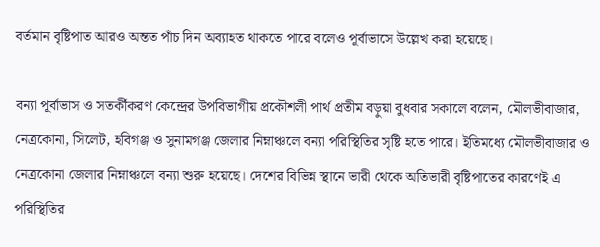বর্তমান বৃষ্টিপাত আরও অন্তত পাঁচ দিন অব্যাহত থাকতে পারে বলেও পূর্বাভাসে উল্লেখ করা হয়েছে।

বন্যা পূর্বাভাস ও সতর্কীকরণ কেন্দ্রের উপবিভাগীয় প্রকৌশলী পার্থ প্রতীম বড়ুয়া বুধবার সকালে বলেন, মৌলভীবাজার, নেত্রকোনা, সিলেট, হবিগঞ্জ ও সুনামগঞ্জ জেলার নিম্নাঞ্চলে বন্যা পরিস্থিতির সৃষ্টি হতে পারে। ইতিমধ্যে মৌলভীবাজার ও নেত্রকোনা জেলার নিম্নাঞ্চলে বন্যা শুরু হয়েছে। দেশের বিভিন্ন স্থানে ভারী থেকে অতিভারী বৃষ্টিপাতের কারণেই এ পরিস্থিতির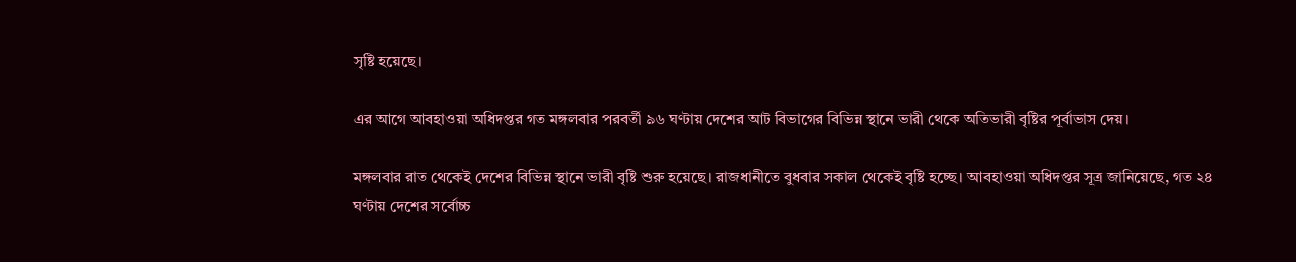সৃষ্টি হয়েছে।

এর আগে আবহাওয়া অধিদপ্তর গত মঙ্গলবার পরবর্তী ৯৬ ঘণ্টায় দেশের আট বিভাগের বিভিন্ন স্থানে ভারী থেকে অতিভারী বৃষ্টির পূর্বাভাস দেয়।

মঙ্গলবার রাত থেকেই দেশের বিভিন্ন স্থানে ভারী বৃষ্টি শুরু হয়েছে। রাজধানীতে বুধবার সকাল থেকেই বৃষ্টি হচ্ছে। আবহাওয়া অধিদপ্তর সূত্র জানিয়েছে, গত ২৪ ঘণ্টায় দেশের সর্বোচ্চ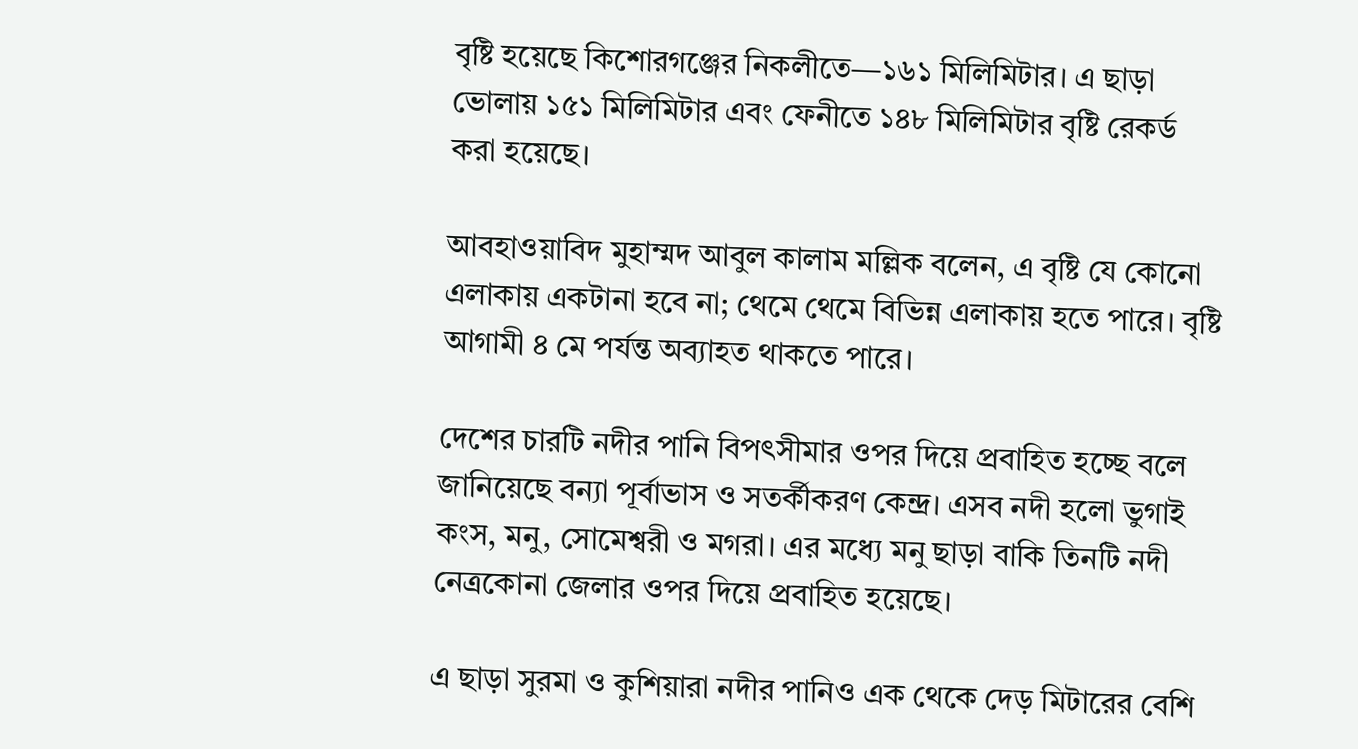বৃষ্টি হয়েছে কিশোরগঞ্জের নিকলীতে—১৬১ মিলিমিটার। এ ছাড়া ভোলায় ১৫১ মিলিমিটার এবং ফেনীতে ১৪৮ মিলিমিটার বৃষ্টি রেকর্ড করা হয়েছে।

আবহাওয়াবিদ মুহাম্মদ আবুল কালাম মল্লিক বলেন, এ বৃষ্টি যে কোনো এলাকায় একটানা হবে না; থেমে থেমে বিভিন্ন এলাকায় হতে পারে। বৃষ্টি আগামী ৪ মে পর্যন্ত অব্যাহত থাকতে পারে।

দেশের চারটি নদীর পানি বিপৎসীমার ওপর দিয়ে প্রবাহিত হচ্ছে বলে জানিয়েছে বন্যা পূর্বাভাস ও সতর্কীকরণ কেন্দ্র। এসব নদী হলো ভুগাই কংস, মনু, সোমেশ্বরী ও মগরা। এর মধ্যে মনু ছাড়া বাকি তিনটি নদী নেত্রকোনা জেলার ওপর দিয়ে প্রবাহিত হয়েছে।

এ ছাড়া সুরমা ও কুশিয়ারা নদীর পানিও এক থেকে দেড় মিটারের বেশি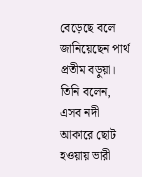বেড়েছে বলে জানিয়েছেন পার্থ প্রতীম বড়ুয়া। তিনি বলেন, এসব নদী আকারে ছোট হওয়ায় ভারী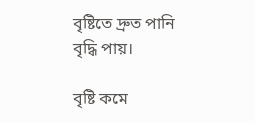বৃষ্টিতে দ্রুত পানি বৃদ্ধি পায়।

বৃষ্টি কমে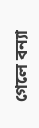গেলে বন্যা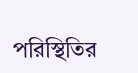পরিস্থিতির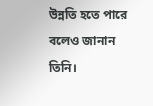উন্নতি হতে পারে বলেও জানান তিনি।